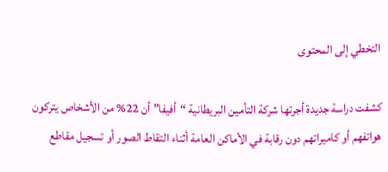التخطي إلى المحتوى

كشفت دراسة جديدة أجرتها شركة التأمين البريطانية “أفيفا” أن 22% من الأشخاص يتركون هواتفهم أو كاميراتهم دون رقابة في الأماكن العامة أثناء التقاط الصور أو تسجيل مقاطع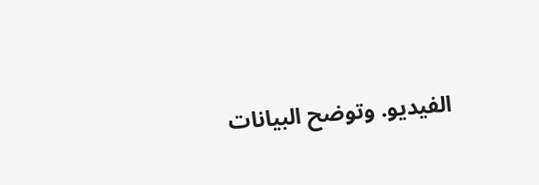الفيديو. وتوضح البيانات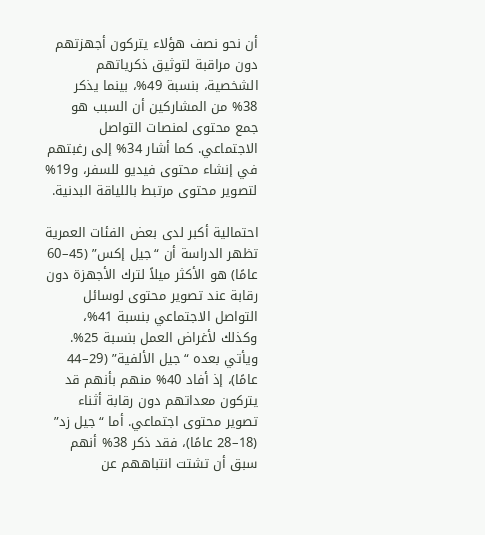أن نحو نصف هؤلاء يتركون أجهزتهم دون مراقبة لتوثيق ذكرياتهم الشخصية، بنسبة 49%، بينما يذكر 38% من المشاركين أن السبب هو جمع محتوى لمنصات التواصل الاجتماعي. كما أشار 34% إلى رغبتهم في إنشاء محتوى فيديو للسفر، و19% لتصوير محتوى مرتبط باللياقة البدنية.

احتمالية أكبر لدى بعض الفئات العمرية
تظهر الدراسة أن “جيل إكس” (45–60 عامًا) هو الأكثر ميلاً لترك الأجهزة دون رقابة عند تصوير محتوى لوسائل التواصل الاجتماعي بنسبة 41%، وكذلك لأغراض العمل بنسبة 25%. ويأتي بعده “جيل الألفية” (29–44 عامًا)، إذ أفاد 40% منهم بأنهم قد يتركون معداتهم دون رقابة أثناء تصوير محتوى اجتماعي. أما “جيل زد” (18–28 عامًا)، فقد ذكر 38% أنهم سبق أن تشتت انتباههم عن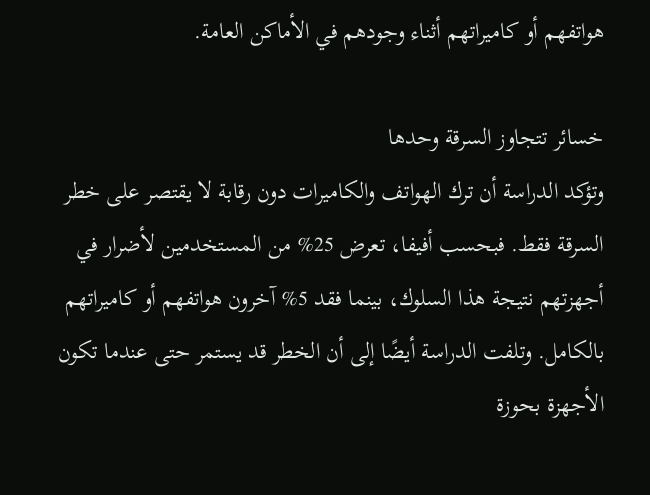هواتفهم أو كاميراتهم أثناء وجودهم في الأماكن العامة.

خسائر تتجاوز السرقة وحدها
وتؤكد الدراسة أن ترك الهواتف والكاميرات دون رقابة لا يقتصر على خطر السرقة فقط. فبحسب أفيفا، تعرض 25% من المستخدمين لأضرار في أجهزتهم نتيجة هذا السلوك، بينما فقد 5% آخرون هواتفهم أو كاميراتهم بالكامل. وتلفت الدراسة أيضًا إلى أن الخطر قد يستمر حتى عندما تكون الأجهزة بحوزة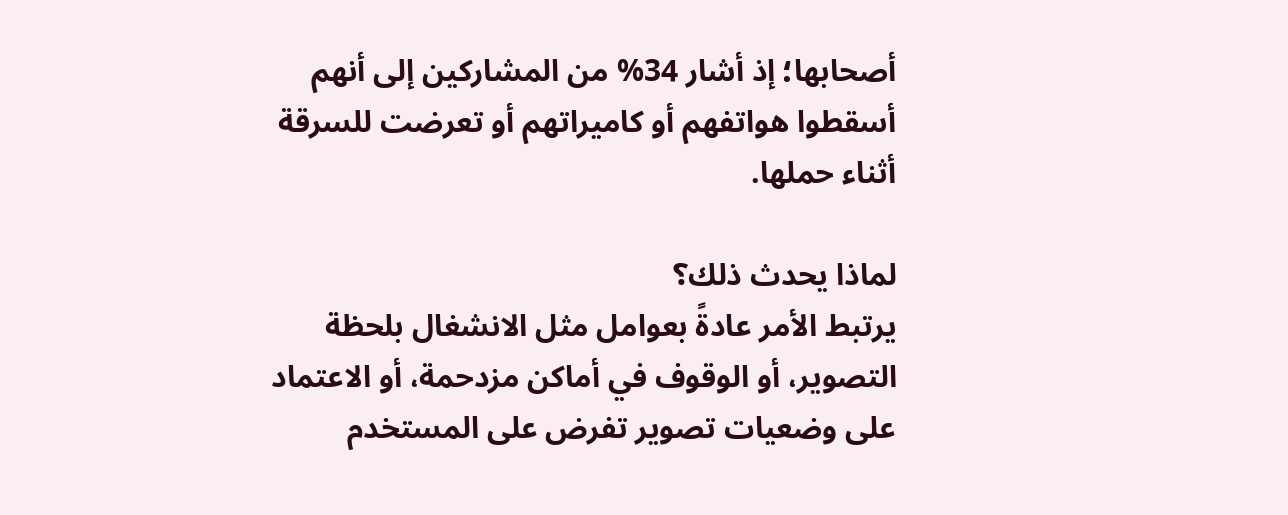أصحابها؛ إذ أشار 34% من المشاركين إلى أنهم أسقطوا هواتفهم أو كاميراتهم أو تعرضت للسرقة أثناء حملها.

لماذا يحدث ذلك؟
يرتبط الأمر عادةً بعوامل مثل الانشغال بلحظة التصوير، أو الوقوف في أماكن مزدحمة، أو الاعتماد على وضعيات تصوير تفرض على المستخدم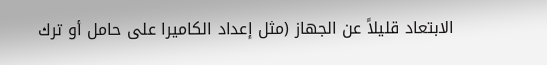الابتعاد قليلاً عن الجهاز (مثل إعداد الكاميرا على حامل أو ترك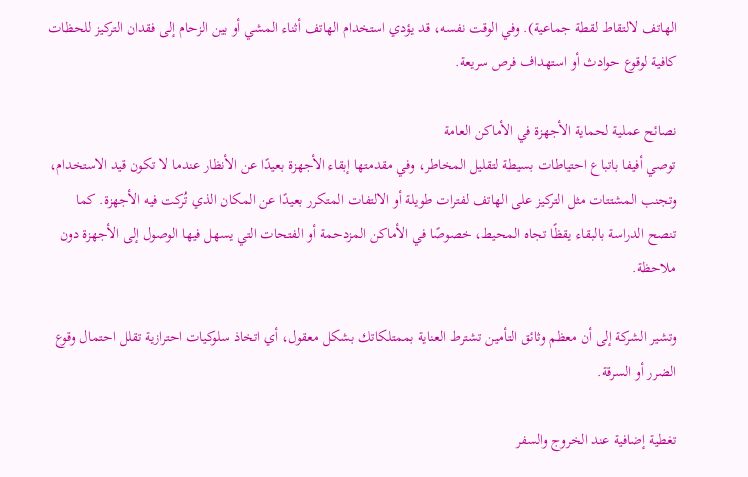الهاتف لالتقاط لقطة جماعية). وفي الوقت نفسه، قد يؤدي استخدام الهاتف أثناء المشي أو بين الزحام إلى فقدان التركيز للحظات كافية لوقوع حوادث أو استهداف فرص سريعة.

نصائح عملية لحماية الأجهزة في الأماكن العامة
توصي أفيفا باتباع احتياطات بسيطة لتقليل المخاطر، وفي مقدمتها إبقاء الأجهزة بعيدًا عن الأنظار عندما لا تكون قيد الاستخدام، وتجنب المشتتات مثل التركيز على الهاتف لفترات طويلة أو الالتفات المتكرر بعيدًا عن المكان الذي تُركت فيه الأجهزة. كما تنصح الدراسة بالبقاء يقظًا تجاه المحيط، خصوصًا في الأماكن المزدحمة أو الفتحات التي يسهل فيها الوصول إلى الأجهزة دون ملاحظة.

وتشير الشركة إلى أن معظم وثائق التأمين تشترط العناية بممتلكاتك بشكل معقول، أي اتخاذ سلوكيات احترازية تقلل احتمال وقوع الضرر أو السرقة.

تغطية إضافية عند الخروج والسفر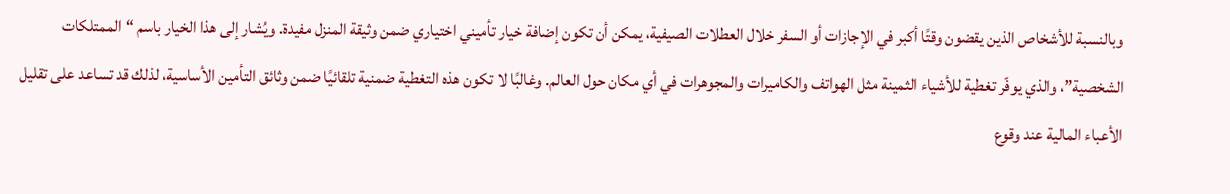وبالنسبة للأشخاص الذين يقضون وقتًا أكبر في الإجازات أو السفر خلال العطلات الصيفية، يمكن أن تكون إضافة خيار تأميني اختياري ضمن وثيقة المنزل مفيدة. ويُشار إلى هذا الخيار باسم “الممتلكات الشخصية”، والذي يوفّر تغطية للأشياء الثمينة مثل الهواتف والكاميرات والمجوهرات في أي مكان حول العالم. وغالبًا لا تكون هذه التغطية ضمنية تلقائيًا ضمن وثائق التأمين الأساسية، لذلك قد تساعد على تقليل الأعباء المالية عند وقوع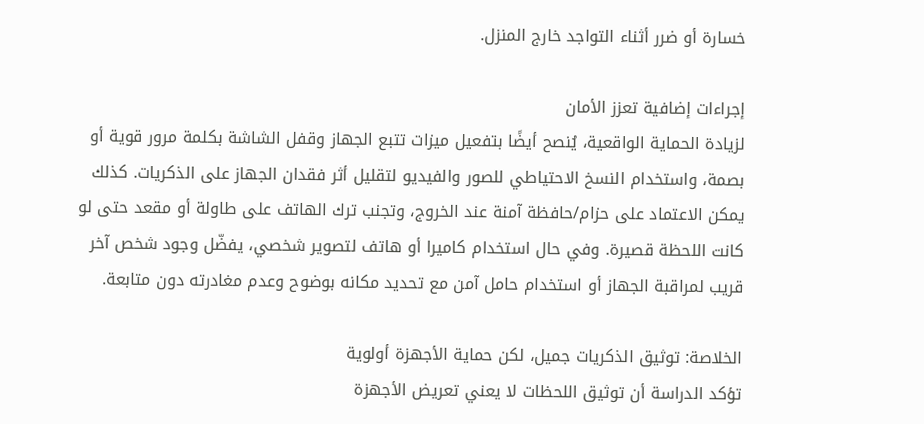خسارة أو ضرر أثناء التواجد خارج المنزل.

إجراءات إضافية تعزز الأمان
لزيادة الحماية الواقعية، يُنصح أيضًا بتفعيل ميزات تتبع الجهاز وقفل الشاشة بكلمة مرور قوية أو بصمة، واستخدام النسخ الاحتياطي للصور والفيديو لتقليل أثر فقدان الجهاز على الذكريات. كذلك يمكن الاعتماد على حزام/حافظة آمنة عند الخروج، وتجنب ترك الهاتف على طاولة أو مقعد حتى لو كانت اللحظة قصيرة. وفي حال استخدام كاميرا أو هاتف لتصوير شخصي، يفضّل وجود شخص آخر قريب لمراقبة الجهاز أو استخدام حامل آمن مع تحديد مكانه بوضوح وعدم مغادرته دون متابعة.

الخلاصة: توثيق الذكريات جميل، لكن حماية الأجهزة أولوية
تؤكد الدراسة أن توثيق اللحظات لا يعني تعريض الأجهزة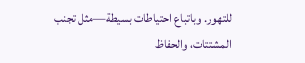للتهور. وباتباع احتياطات بسيطة—مثل تجنب المشتتات، والحفاظ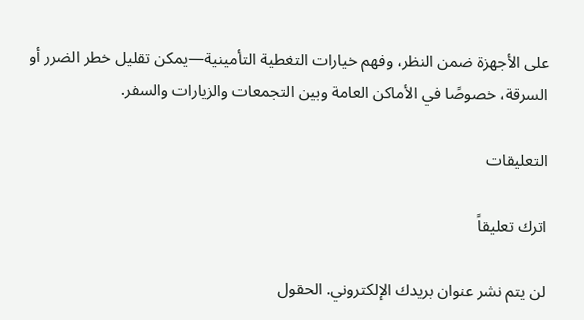على الأجهزة ضمن النظر، وفهم خيارات التغطية التأمينية—يمكن تقليل خطر الضرر أو السرقة، خصوصًا في الأماكن العامة وبين التجمعات والزيارات والسفر.

التعليقات

اترك تعليقاً

لن يتم نشر عنوان بريدك الإلكتروني. الحقول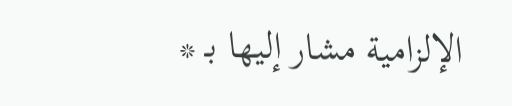الإلزامية مشار إليها بـ *